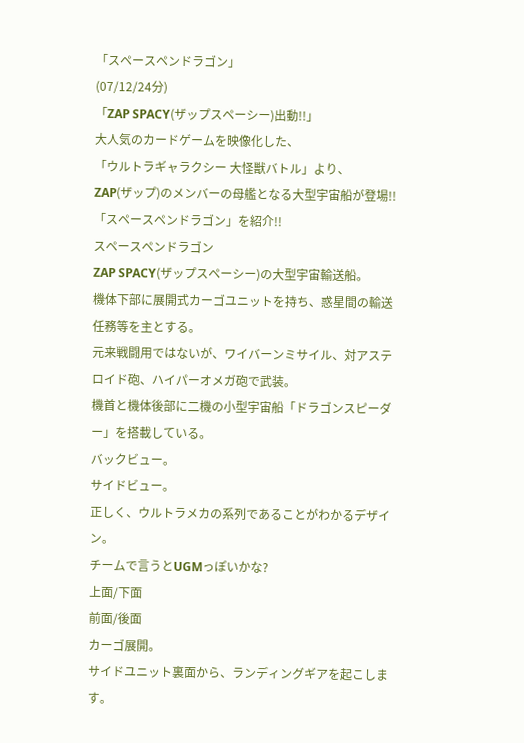「スペースペンドラゴン」
(07/12/24分)
「ZAP SPACY(ザップスペーシー)出動!!」
大人気のカードゲームを映像化した、
「ウルトラギャラクシー 大怪獣バトル」より、
ZAP(ザップ)のメンバーの母艦となる大型宇宙船が登場!!
「スペースペンドラゴン」を紹介!!
スペースペンドラゴン
ZAP SPACY(ザップスペーシー)の大型宇宙輸送船。
機体下部に展開式カーゴユニットを持ち、惑星間の輸送任務等を主とする。
元来戦闘用ではないが、ワイバーンミサイル、対アステロイド砲、ハイパーオメガ砲で武装。
機首と機体後部に二機の小型宇宙船「ドラゴンスピーダー」を搭載している。
バックビュー。
サイドビュー。
正しく、ウルトラメカの系列であることがわかるデザイン。
チームで言うとUGMっぽいかな?
上面/下面
前面/後面
カーゴ展開。
サイドユニット裏面から、ランディングギアを起こします。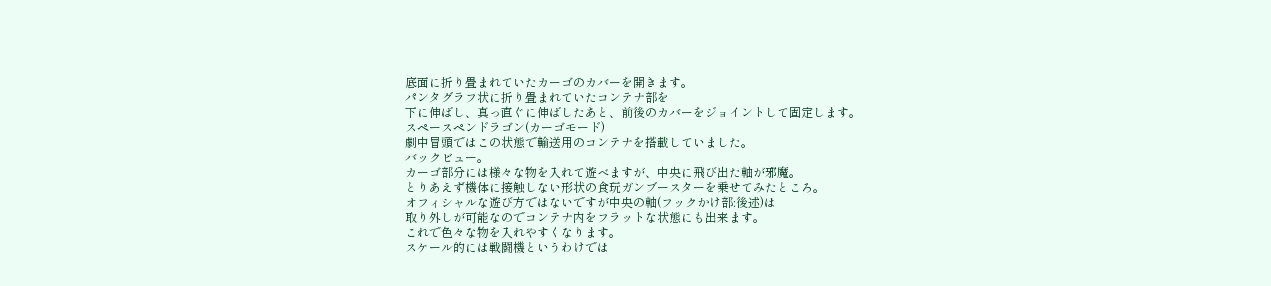底面に折り畳まれていたカーゴのカバーを開きます。
パンタグラフ状に折り畳まれていたコンテナ部を
下に伸ばし、真っ直ぐに伸ばしたあと、前後のカバーをジョイントして固定します。
スペースペンドラゴン(カーゴモード)
劇中冒頭ではこの状態で輸送用のコンテナを搭載していました。
バックビュー。
カーゴ部分には様々な物を入れて遊べますが、中央に飛び出た軸が邪魔。
とりあえず機体に接触しない形状の食玩ガンブースターを乗せてみたところ。
オフィシャルな遊び方ではないですが中央の軸(フックかけ部:後述)は
取り外しが可能なのでコンテナ内をフラットな状態にも出来ます。
これで色々な物を入れやすくなります。
スケール的には戦闘機というわけでは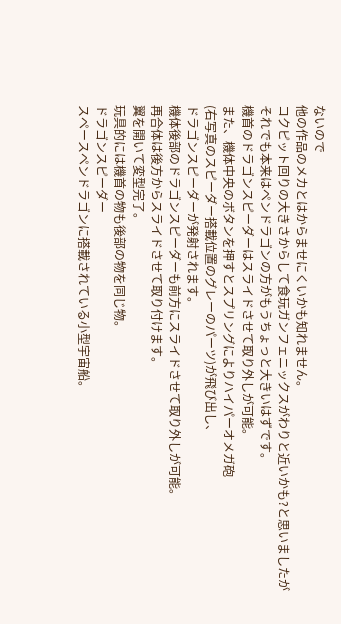ないので
他の作品のメカとはからませにくいかも知れません。
コクピット回りの大きさからして食玩ガンフェニックスがわりと近いかも?と思いましたが
それでも本来はペンドラゴンの方がもうちょっと大きいはずです。
機首のドラゴンスピーダーはスライドさせて取り外しが可能。
また、機体中央のボタンを押すとスプリングによりハイパーオメガ砲
(右写真のスピーダー搭載位置のグレーのパーツ)が飛び出し、
ドラゴンスピーダーが発射されます。
機体後部のドラゴンスピーダーも前方にスライドさせて取り外しが可能。
再合体は後方からスライドさせて取り付けます。
翼を開いて変型完了。
玩具的には機首の物も後部の物を同じ物。
ドラゴンスピーダー
スペースペンドラゴンに搭載されている小型宇宙船。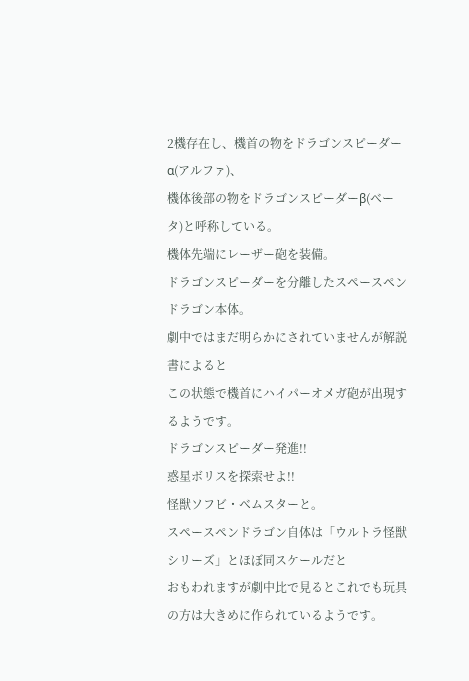2機存在し、機首の物をドラゴンスピーダーα(アルファ)、
機体後部の物をドラゴンスピーダーβ(ベータ)と呼称している。
機体先端にレーザー砲を装備。
ドラゴンスピーダーを分離したスペースペンドラゴン本体。
劇中ではまだ明らかにされていませんが解説書によると
この状態で機首にハイパーオメガ砲が出現するようです。
ドラゴンスピーダー発進!!
惑星ボリスを探索せよ!!
怪獣ソフビ・ベムスターと。
スペースペンドラゴン自体は「ウルトラ怪獣シリーズ」とほぼ同スケールだと
おもわれますが劇中比で見るとこれでも玩具の方は大きめに作られているようです。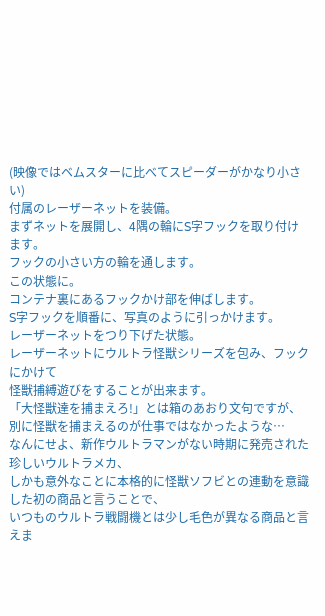(映像ではベムスターに比べてスピーダーがかなり小さい)
付属のレーザーネットを装備。
まずネットを展開し、4隅の輪にS字フックを取り付けます。
フックの小さい方の輪を通します。
この状態に。
コンテナ裏にあるフックかけ部を伸ばします。
S字フックを順番に、写真のように引っかけます。
レーザーネットをつり下げた状態。
レーザーネットにウルトラ怪獣シリーズを包み、フックにかけて
怪獣捕縛遊びをすることが出来ます。
「大怪獣達を捕まえろ!」とは箱のあおり文句ですが、
別に怪獣を捕まえるのが仕事ではなかったような…
なんにせよ、新作ウルトラマンがない時期に発売された珍しいウルトラメカ、
しかも意外なことに本格的に怪獣ソフビとの連動を意識した初の商品と言うことで、
いつものウルトラ戦闘機とは少し毛色が異なる商品と言えま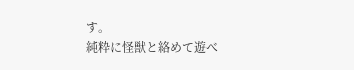す。
純粋に怪獣と絡めて遊べ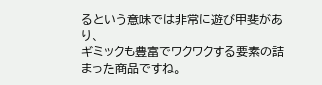るという意味では非常に遊び甲斐があり、
ギミックも豊富でワクワクする要素の詰まった商品ですね。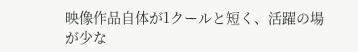映像作品自体が1クールと短く、活躍の場が少な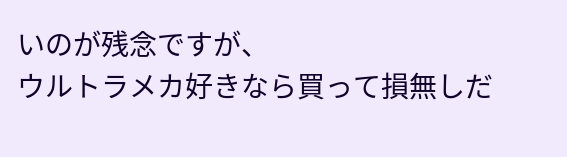いのが残念ですが、
ウルトラメカ好きなら買って損無しだ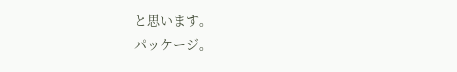と思います。
パッケージ。